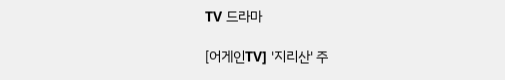TV 드라마

[어게인TV] '지리산' 주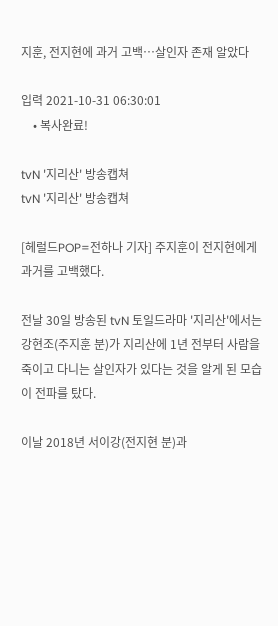지훈, 전지현에 과거 고백…살인자 존재 알았다

입력 2021-10-31 06:30:01
    • 복사완료!

tvN '지리산' 방송캡쳐
tvN '지리산' 방송캡쳐

[헤럴드POP=전하나 기자] 주지훈이 전지현에게 과거를 고백했다.

전날 30일 방송된 tvN 토일드라마 '지리산'에서는 강현조(주지훈 분)가 지리산에 1년 전부터 사람을 죽이고 다니는 살인자가 있다는 것을 알게 된 모습이 전파를 탔다.

이날 2018년 서이강(전지현 분)과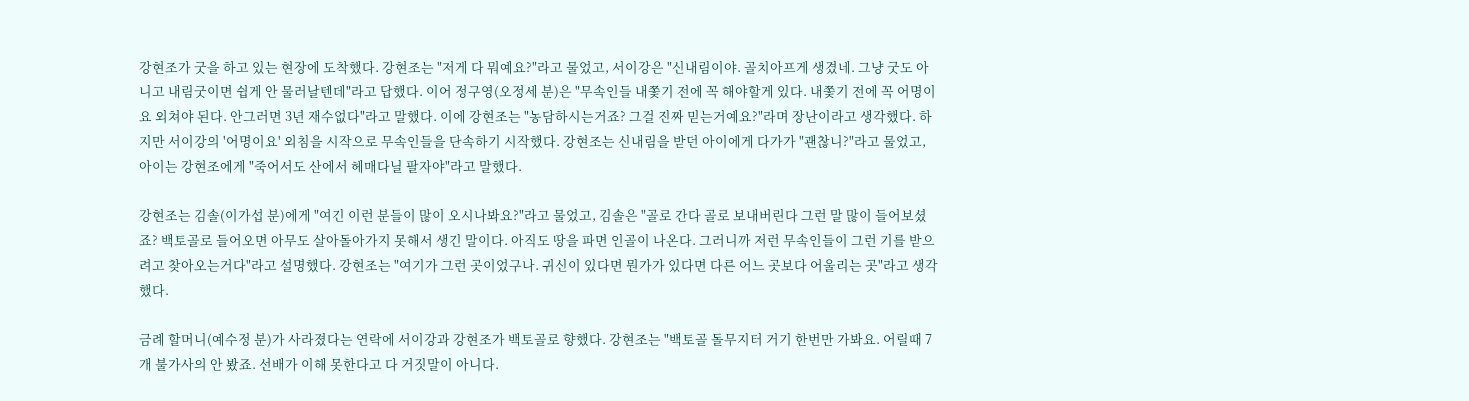강현조가 굿을 하고 있는 현장에 도착했다. 강현조는 "저게 다 뭐예요?"라고 물었고, 서이강은 "신내림이야. 골치아프게 생겼네. 그냥 굿도 아니고 내림굿이면 쉽게 안 물러날텐데"라고 답했다. 이어 정구영(오정세 분)은 "무속인들 내쫓기 전에 꼭 해야할게 있다. 내쫓기 전에 꼭 어명이요 외쳐야 된다. 안그러면 3년 재수없다"라고 말했다. 이에 강현조는 "농담하시는거죠? 그걸 진짜 믿는거예요?"라며 장난이라고 생각했다. 하지만 서이강의 '어명이요' 외침을 시작으로 무속인들을 단속하기 시작했다. 강현조는 신내림을 받던 아이에게 다가가 "괜찮니?"라고 물었고, 아이는 강현조에게 "죽어서도 산에서 헤매다닐 팔자야"라고 말했다.

강현조는 김솔(이가섭 분)에게 "여긴 이런 분들이 많이 오시나봐요?"라고 물었고, 김솔은 "골로 간다 골로 보내버린다 그런 말 많이 들어보셨죠? 백토골로 들어오면 아무도 살아돌아가지 못해서 생긴 말이다. 아직도 땅을 파면 인골이 나온다. 그러니까 저런 무속인들이 그런 기를 받으려고 찾아오는거다"라고 설명했다. 강현조는 "여기가 그런 곳이었구나. 귀신이 있다면 뭔가가 있다면 다른 어느 곳보다 어울리는 곳"라고 생각했다.

금례 할머니(예수정 분)가 사라졌다는 연락에 서이강과 강현조가 백토골로 향했다. 강현조는 "백토골 돌무지터 거기 한번만 가봐요. 어릴때 7개 불가사의 안 봤죠. 선배가 이해 못한다고 다 거짓말이 아니다.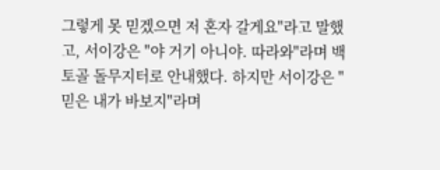그렇게 못 믿겠으면 저 혼자 갈게요"라고 말했고, 서이강은 "야 거기 아니야. 따라와"라며 백토골 돌무지터로 안내했다. 하지만 서이강은 "믿은 내가 바보지"라며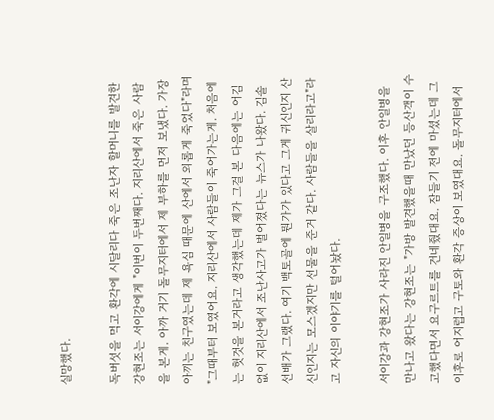실망했다.

독버섯을 먹고 환각에 시달리다 죽은 조난자 할머니를 발견한 강현조는 서이강에게 "이번이 두번째다. 지리산에서 죽은 사람을 본게. 아까 거기 돌무지터에서 제 부하를 먼저 보냈다. 가장 아끼는 친구였는데 제 욕심 때문에 산에서 외롭게 죽었다"라며 "그때부터 보였어요. 지리산에서 사람들이 죽어가는게. 처음에는 헛것을 본거라고 생각했는데 제가 그걸 본 다음에는 어김없이 지리산에서 조난사고가 벌어졌다는 뉴스가 나왔다. 김솔 선배가 그랬다. 여기 백토골에 뭔가가 있다고 그게 귀신인지 산신인지는 모스겠지만 선물을 준거 같다. 사람들을 살리라고"라고 자신의 이야기를 털어놨다.

서이강과 강현조가 사라진 안일병을 구조했다. 이후 안일병을 만나고 왔다는 강현조는 "가방 발견했을때 만났던 등산객이 수고했다면서 요구르트를 건네줬대요. 잠들기 전에 마셨는데 그 이후로 어지럽고 구토와 환각 증상이 보였대요. 돌무지터에서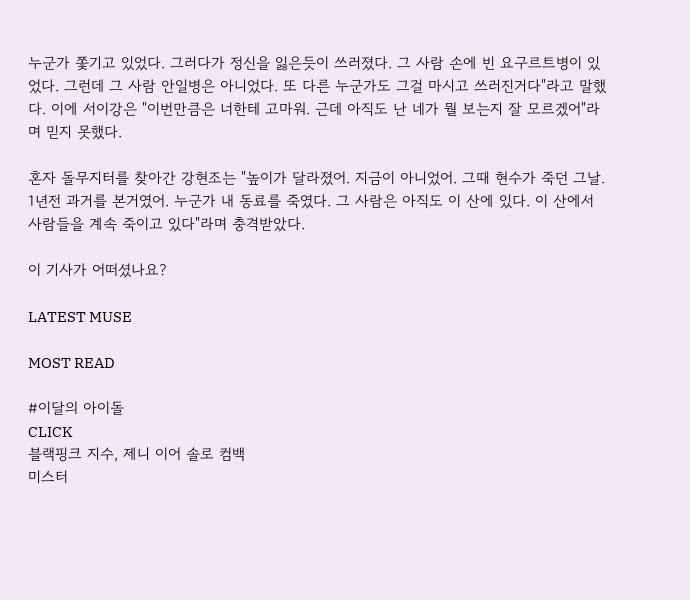누군가 쫓기고 있었다. 그러다가 정신을 잃은듯이 쓰러졌다. 그 사람 손에 빈 요구르트병이 있었다. 그런데 그 사람 안일병은 아니었다. 또 다른 누군가도 그걸 마시고 쓰러진거다"라고 말했다. 이에 서이강은 "이번만큼은 너한테 고마워. 근데 아직도 난 네가 뭘 보는지 잘 모르겠어"라며 믿지 못했다.

혼자 돌무지터를 찾아간 강현조는 "높이가 달라졌어. 지금이 아니었어. 그때 현수가 죽던 그날. 1년전 과거를 본거였어. 누군가 내 동료를 죽였다. 그 사람은 아직도 이 산에 있다. 이 산에서 사람들을 계속 죽이고 있다"라며 충격받았다.

이 기사가 어떠셨나요?

LATEST MUSE

MOST READ

#이달의 아이돌
CLICK
블랙핑크 지수, 제니 이어 솔로 컴백
미스터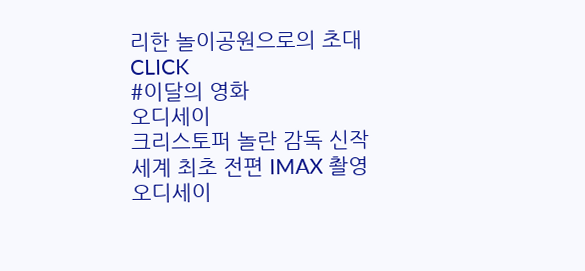리한 놀이공원으로의 초대
CLICK
#이달의 영화
오디세이
크리스토퍼 놀란 감독 신작
세계 최초 전편 IMAX 촬영
오디세이